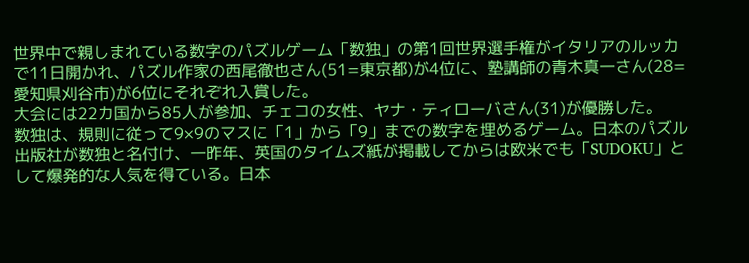世界中で親しまれている数字のパズルゲーム「数独」の第1回世界選手権がイタリアのルッカで11日開かれ、パズル作家の西尾徹也さん(51=東京都)が4位に、塾講師の青木真一さん(28=愛知県刈谷市)が6位にそれぞれ入賞した。
大会には22カ国から85人が参加、チェコの女性、ヤナ・ティローバさん(31)が優勝した。
数独は、規則に従って9×9のマスに「1」から「9」までの数字を埋めるゲーム。日本のパズル出版社が数独と名付け、一昨年、英国のタイムズ紙が掲載してからは欧米でも「SUDOKU」として爆発的な人気を得ている。日本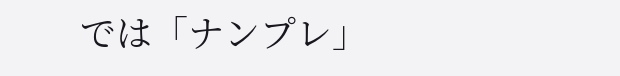では「ナンプレ」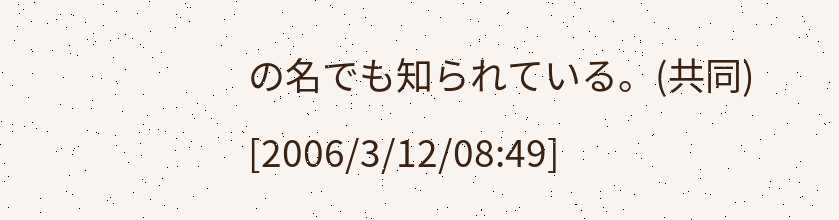の名でも知られている。(共同)
[2006/3/12/08:49]